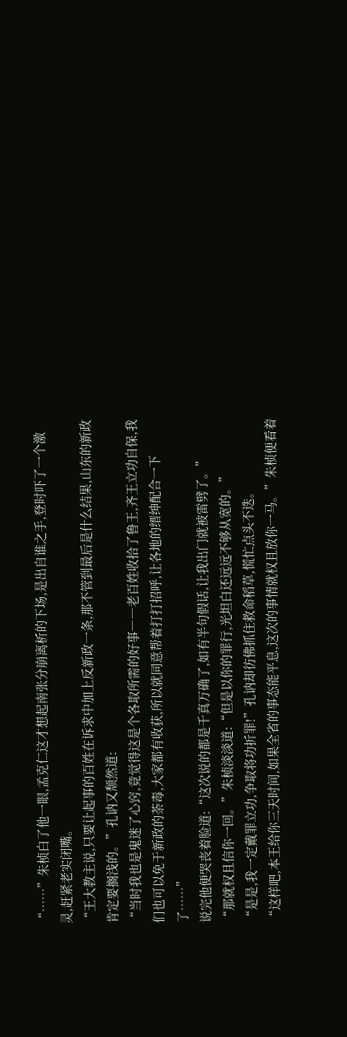“……”朱桢白了他一眼,孟克仁这才想起南张分崩离析的下场,是出自谁之手,登时吓了一个激灵,赶紧老实闭嘴。
“王大教主说,只要让起事的百姓在诉求中加上反新政一条,那不管到最后是什么结果,山东的新政肯定要搁浅的。”孔讷又颓然道:
“当时我也是鬼迷了心窍,竟觉得这是个各取所需的好事――老百姓收拾了鲁王,齐王立功自保,我们也可以免于新政的荼毒,大家都有收获,所以就同意帮着打打招呼,让各地的缙绅配合一下了……”
说完他便哭丧着脸道:“这次说的都是千真万确了,如有半句假话,让我出门就被雷劈了。”
“那就权且信你一回。”朱桢淡淡道:“但是以你的罪行,光坦白还远远不够从宽的。”
“是是,我一定戴罪立功,争取将功折罪!”孔讷却彷佛抓住救命稻草,慌忙点头不迭。
“这样吧,本王给你三天时间,如果全省的事态能平息,这次的事情就权且放你一马。”朱桢便看着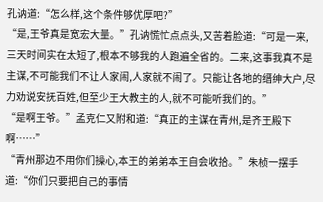孔讷道:“怎么样,这个条件够优厚吧?”
“是,王爷真是宽宏大量。”孔讷慌忙点点头,又苦着脸道:“可是一来,三天时间实在太短了,根本不够我的人跑遍全省的。二来,这事我真不是主谋,不可能我们不让人家闹,人家就不闹了。只能让各地的缙绅大户,尽力劝说安抚百姓,但至少王大教主的人,就不可能听我们的。”
“是啊王爷。”孟克仁又附和道:“真正的主谋在青州,是齐王殿下啊……”
“青州那边不用你们操心,本王的弟弟本王自会收拾。”朱桢一摆手道:“你们只要把自己的事情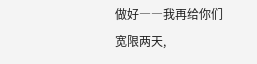做好――我再给你们宽限两天,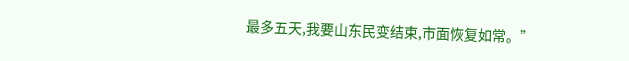最多五天,我要山东民变结束,市面恢复如常。”